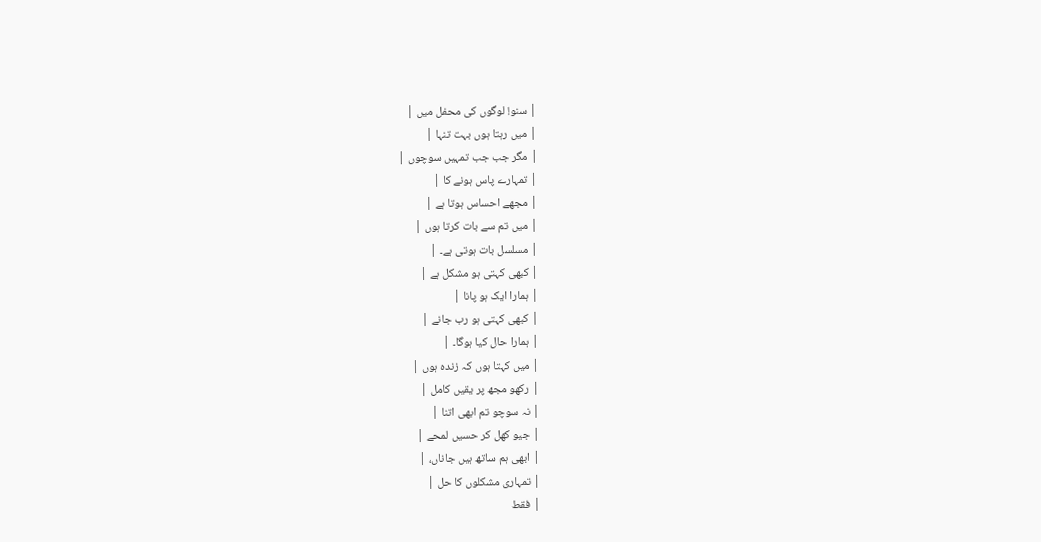| سنو! لوگوں کی محفل میں |
| میں رہتا ہوں بہت تنہا |
| مگر جب جب تمہیں سوچوں |
| تمہارے پاس ہونے کا |
| مجھے احساس ہوتا ہے |
| میں تم سے بات کرتا ہوں |
| مسلسل بات ہوتی ہے۔ |
| کبھی کہتی ہو مشکل ہے |
| ہمارا ایک ہو پانا |
| کبھی کہتی ہو رب جانے |
| ہمارا حال کیا ہوگا۔ |
| میں کہتا ہوں کہ زندہ ہوں |
| رکھو مجھ پر یقیں کامل |
| نہ سوچو تم ابھی اتنا |
| جیو کھل کر حسیں لمحے |
| ابھی ہم ساتھ ہیں جاناں، |
| تمہاری مشکلوں کا حل |
| فقط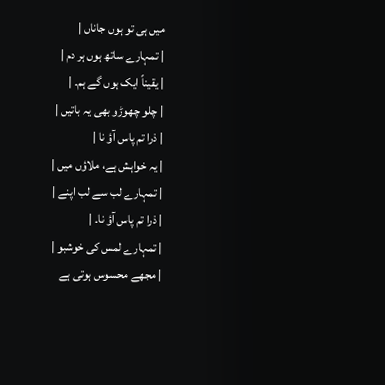میں ہی تو ہوں جاناں |
| تمہارے ساتھ ہوں ہر دم |
| یقیناً ایک ہوں گے ہم۔ |
| چلو چھوڑو بھی یہ باتیں |
| ذرا تم پاس آؤ نا |
| یہ خواہش ہے، ملاؤں میں |
| تمہارے لب سے لب اپنے |
| ذرا تم پاس آؤ نا۔ |
| تمہارے لمس کی خوشبو |
| مجھے محسوس ہوتی ہے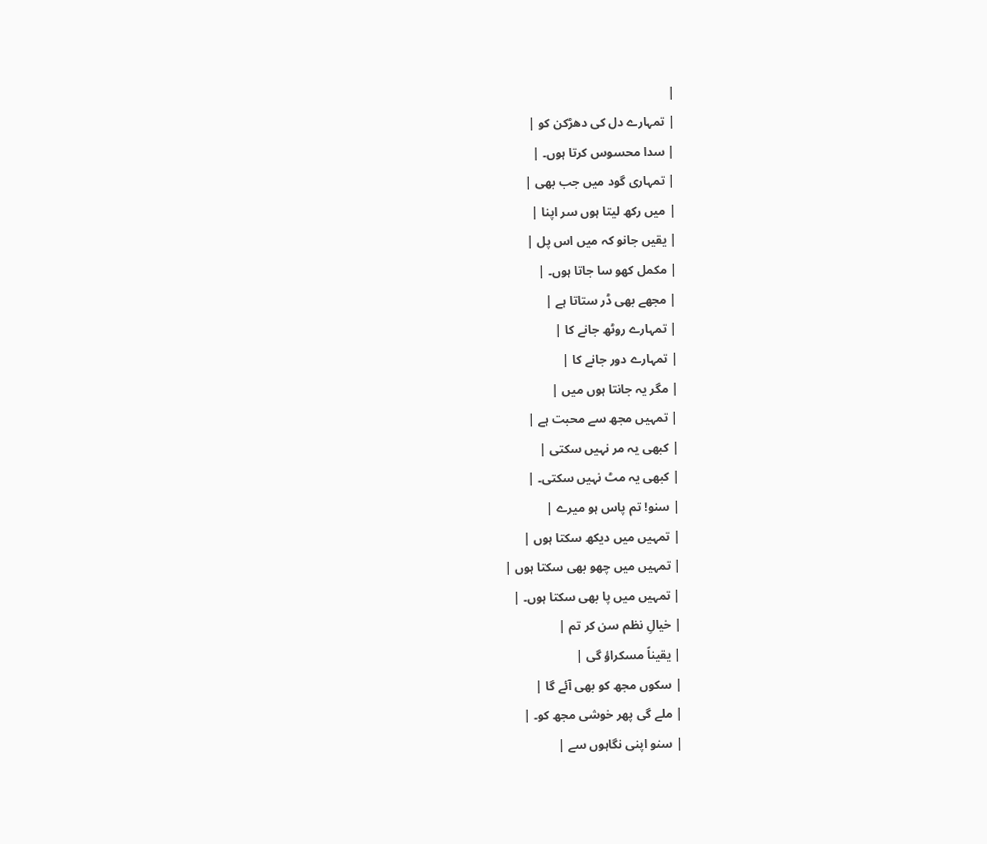|
| تمہارے دل کی دھڑکن کو |
| سدا محسوس کرتا ہوں۔ |
| تمہاری گود میں جب بھی |
| میں رکھ لیتا ہوں سر اپنا |
| یقیں جانو کہ میں اس پل |
| مکمل کھو سا جاتا ہوں۔ |
| مجھے بھی ڈر ستاتا ہے |
| تمہارے روٹھ جانے کا |
| تمہارے دور جانے کا |
| مگر یہ جانتا ہوں میں |
| تمہیں مجھ سے محبت ہے |
| کبھی یہ مر نہیں سکتی |
| کبھی یہ مٹ نہیں سکتی۔ |
| سنو! تم پاس ہو میرے |
| تمہیں میں دیکھ سکتا ہوں |
| تمہیں میں چھو بھی سکتا ہوں |
| تمہیں میں پا بھی سکتا ہوں۔ |
| خیالِ نظم سن کر تم |
| یقیناً مسکراؤ گی |
| سکوں مجھ کو بھی آئے گا |
| ملے گی پھر خوشی مجھ کو۔ |
| سنو اپنی نگاہوں سے |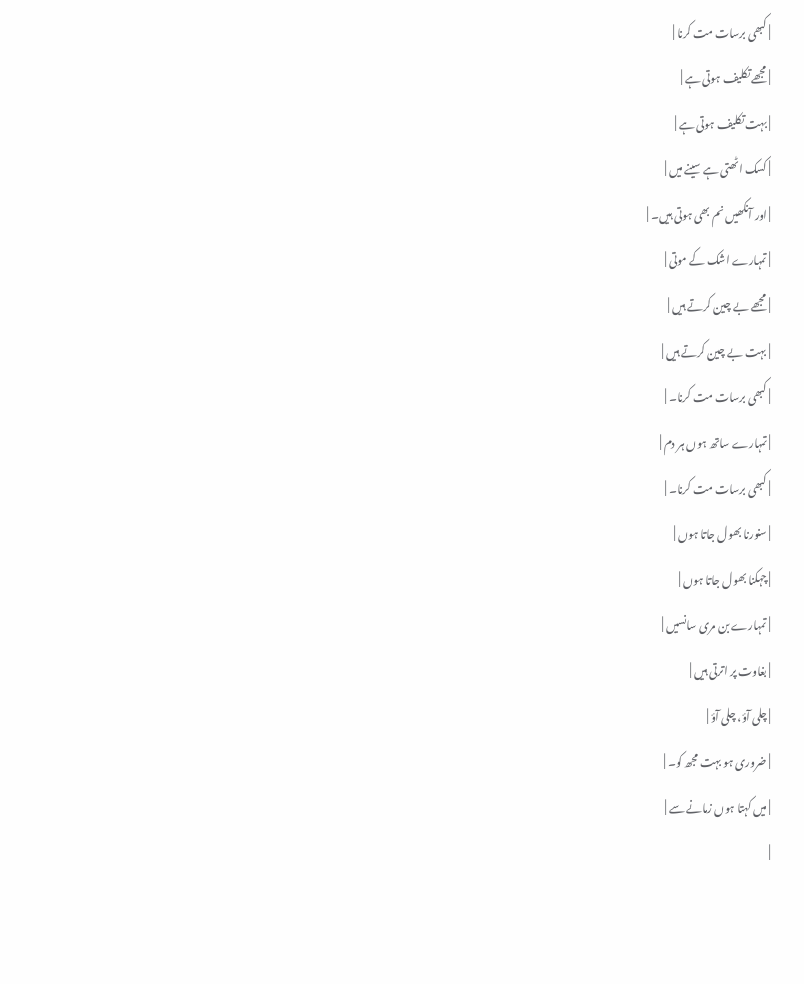| کبھی برسات مت کرنا |
| مجھے تکلیف ہوتی ہے |
| بہت تکلیف ہوتی ہے |
| کسک اٹھتی ہے سینے میں |
| اور آنکھیں نم بھی ہوتی ہیں۔ |
| تمہارے اشک کے موتی |
| مجھے بے چین کرتے ہیں |
| بہت بے چین کرتے ہیں |
| کبھی برسات مت کرنا۔ |
| تمہارے ساتھ ہوں ہر دم |
| کبھی برسات مت کرنا۔ |
| سنورنا بھول جاتا ہوں |
| چہکنا بھول جاتا ہوں |
| تمہارے بن مری سانسیں |
| بغاوت پر اترتی ہیں |
| چلی آؤ، چلی آؤ |
| ضروری ہو بہت مجھ کو۔ |
| میں کہتا ہوں زمانے سے |
|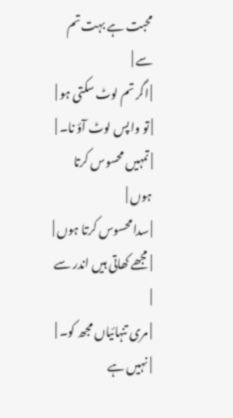محبت ہے بہت تم سے |
| اگر تم لوٹ سکتی ہو |
| تو واپس لوٹ آؤ نا۔ |
| تمہیں محسوس کرتا ہوں |
| سدا محسوس کرتا ہوں |
| مجھے کھاتی ہیں اندر سے |
| مری تنہائیاں مجھ کو۔ |
| نہیں ہے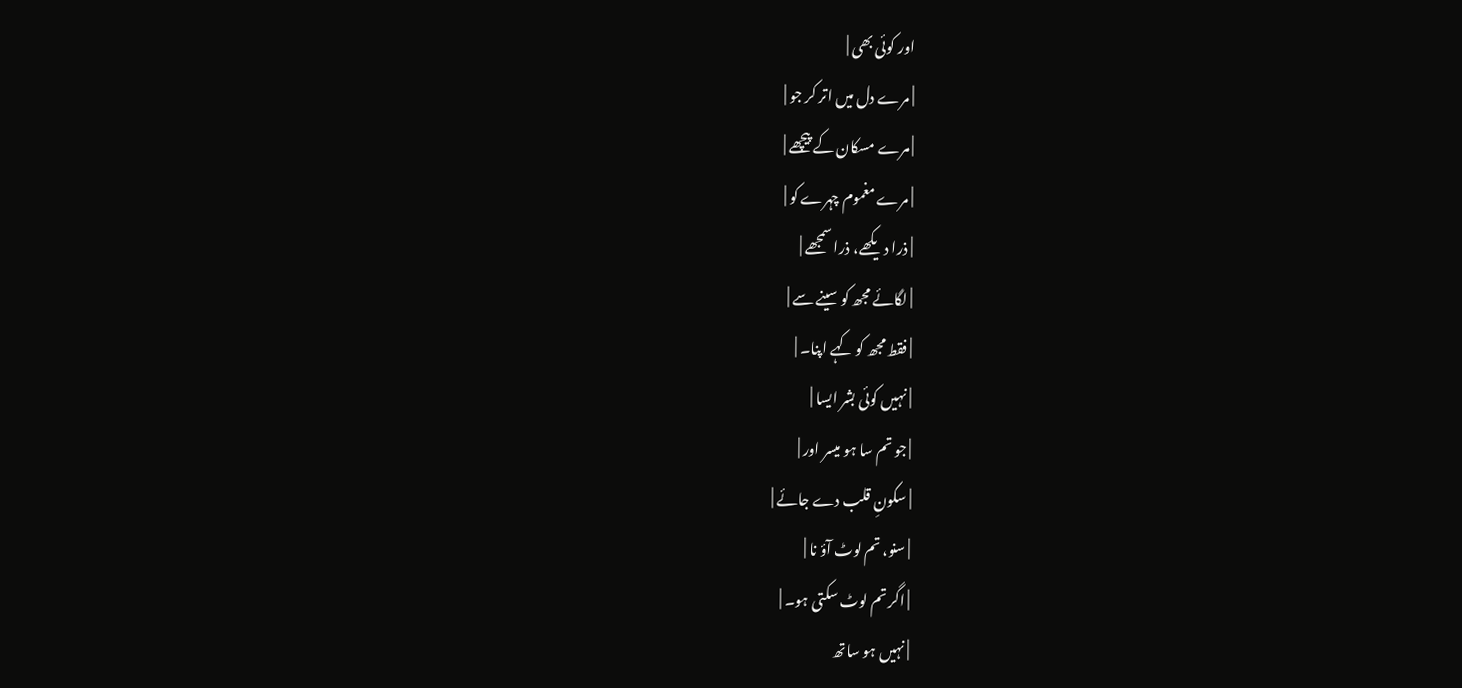اور کوئی بھی |
| مرے دل میں اتر کر جو |
| مرے مسکان کے پیچھے |
| مرے مغموم چہرے کو |
| ذرا دیکھے، ذرا سمجھے |
| لگائے مجھ کو سینے سے |
| فقط مجھ کو کہے اپنا۔ |
| نہیں کوئی بشر ایسا |
| جو تم سا ہو میسر اور |
| سکونِ قلب دے جائے |
| سنو، تم لوٹ آؤ نا |
| اگر تم لوٹ سکتی ہو۔ |
| نہیں ہو ساتھ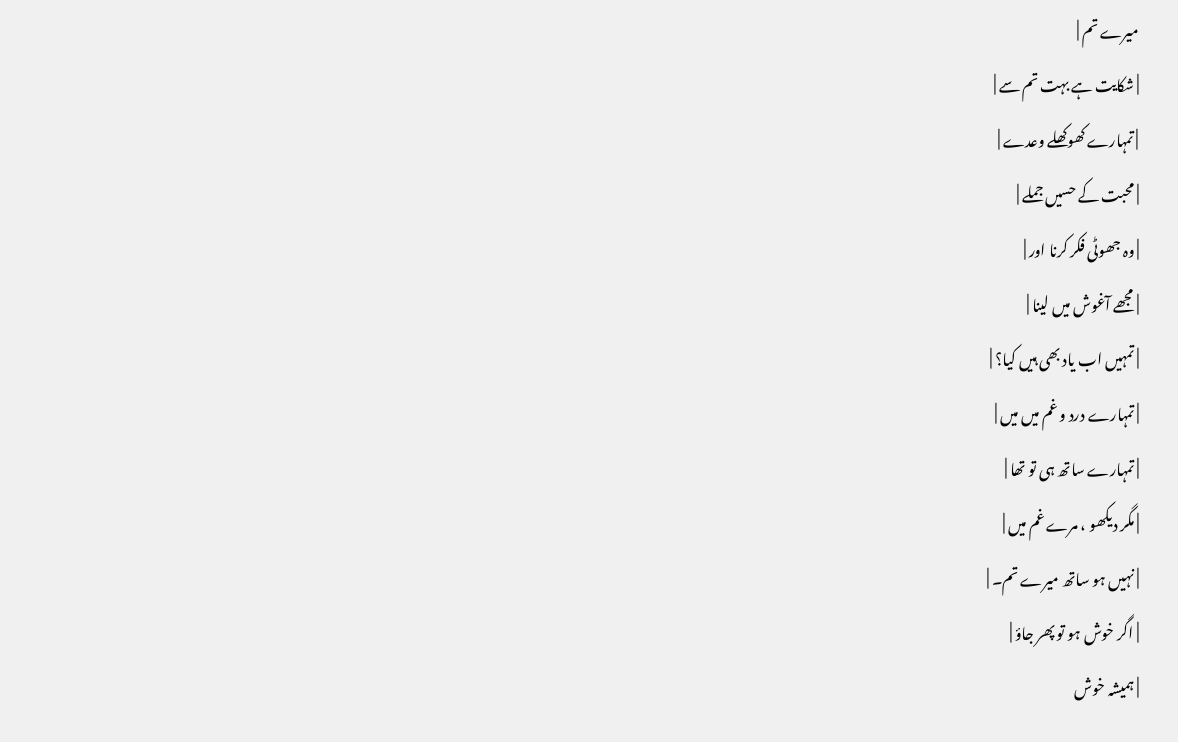میرے تم |
| شکایت ہے بہت تم سے |
| تمہارے کھوکھلے وعدے |
| محبت کے حسیں جملے |
| وہ جھوٹی فکر کرنا اور |
| مجھے آغوش میں لینا |
| تمہیں اب یاد بھی ہیں کیا؟ |
| تمہارے درد و غم میں میں |
| تمہارے ساتھ ہی تو تھا |
| مگر دیکھو ، مرے غم میں |
| نہیں ہو ساتھ میرے تم۔ |
| اگر خوش ہو تو پھر جاؤ |
| ہمیشہ خوش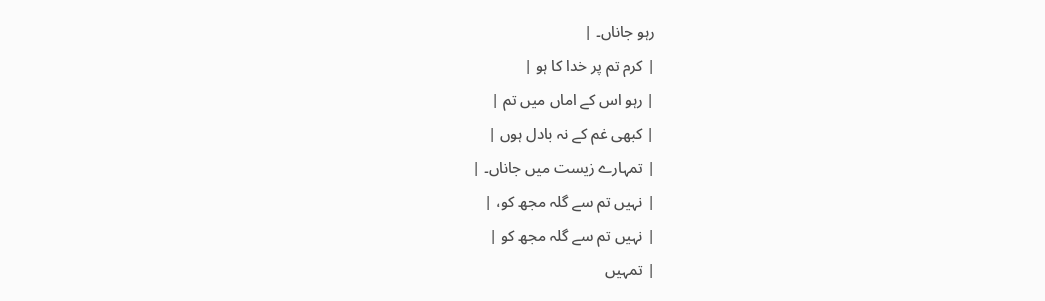رہو جاناں۔ |
| کرم تم پر خدا کا ہو |
| رہو اس کے اماں میں تم |
| کبھی غم کے نہ بادل ہوں |
| تمہارے زیست میں جاناں۔ |
| نہیں تم سے گلہ مجھ کو، |
| نہیں تم سے گلہ مجھ کو |
| تمہیں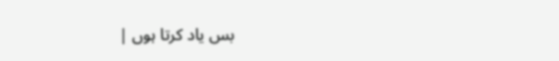بس یاد کرتا ہوں |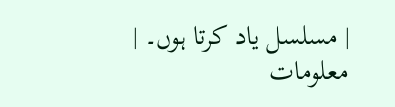| مسلسل یاد کرتا ہوں۔ |
معلومات